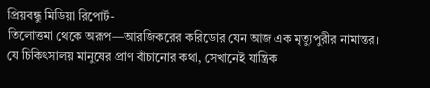প্রিয়বন্ধু মিডিয়া রিপোর্ট-
তিলোত্তমা থেকে অরূপ—আরজিকরের করিডোর যেন আজ এক মৃত্যুপুরীর নামান্তর। যে চিকিৎসালয় মানুষের প্রাণ বাঁচানোর কথা, সেখানেই যান্ত্রিক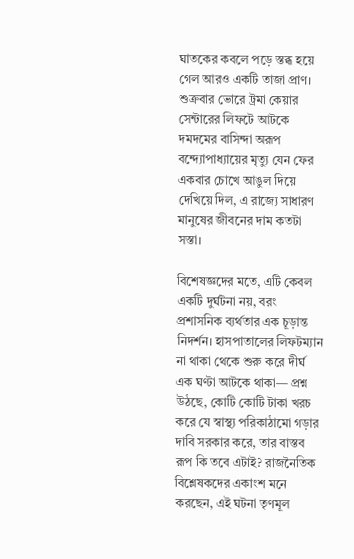ঘাতকের কবলে পড়ে স্তব্ধ হয়ে গেল আরও একটি তাজা প্রাণ। শুক্রবার ভোরে ট্রমা কেয়ার সেন্টারের লিফটে আটকে দমদমের বাসিন্দা অরূপ বন্দ্যোপাধ্যায়ের মৃত্যু যেন ফের একবার চোখে আঙুল দিয়ে দেখিয়ে দিল, এ রাজ্যে সাধারণ মানুষের জীবনের দাম কতটা সস্তা।

বিশেষজ্ঞদের মতে, এটি কেবল একটি দুর্ঘটনা নয়, বরং প্রশাসনিক ব্যর্থতার এক চূড়ান্ত নিদর্শন। হাসপাতালের লিফটম্যান না থাকা থেকে শুরু করে দীর্ঘ এক ঘণ্টা আটকে থাকা— প্রশ্ন উঠছে, কোটি কোটি টাকা খরচ করে যে স্বাস্থ্য পরিকাঠামো গড়ার দাবি সরকার করে, তার বাস্তব রূপ কি তবে এটাই? রাজনৈতিক বিশ্লেষকদের একাংশ মনে করছেন, এই ঘটনা তৃণমূল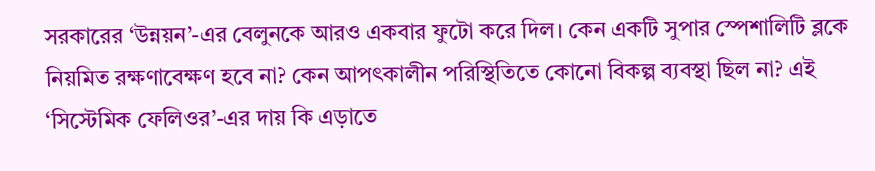সরকারের ‘উন্নয়ন’-এর বেলুনকে আরও একবার ফুটো করে দিল। কেন একটি সুপার স্পেশালিটি ব্লকে নিয়মিত রক্ষণাবেক্ষণ হবে না? কেন আপৎকালীন পরিস্থিতিতে কোনো বিকল্প ব্যবস্থা ছিল না? এই ‘সিস্টেমিক ফেলিওর’-এর দায় কি এড়াতে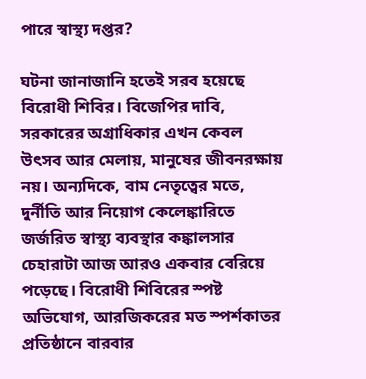পারে স্বাস্থ্য দপ্তর?

ঘটনা জানাজানি হতেই সরব হয়েছে বিরোধী শিবির। বিজেপির দাবি, সরকারের অগ্রাধিকার এখন কেবল উৎসব আর মেলায়, মানুষের জীবনরক্ষায় নয়। অন্যদিকে, বাম নেতৃত্বের মতে, দুর্নীতি আর নিয়োগ কেলেঙ্কারিতে জর্জরিত স্বাস্থ্য ব্যবস্থার কঙ্কালসার চেহারাটা আজ আরও একবার বেরিয়ে পড়েছে। বিরোধী শিবিরের স্পষ্ট অভিযোগ, আরজিকরের মত স্পর্শকাতর প্রতিষ্ঠানে বারবার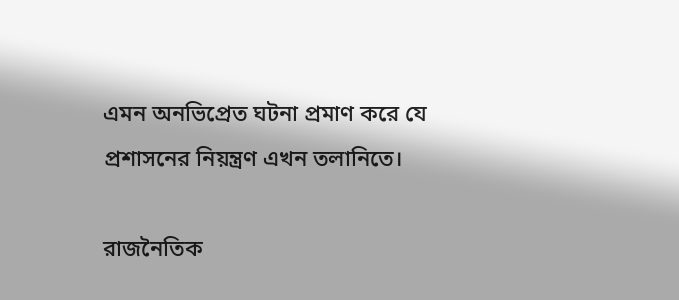এমন অনভিপ্রেত ঘটনা প্রমাণ করে যে প্রশাসনের নিয়ন্ত্রণ এখন তলানিতে।

রাজনৈতিক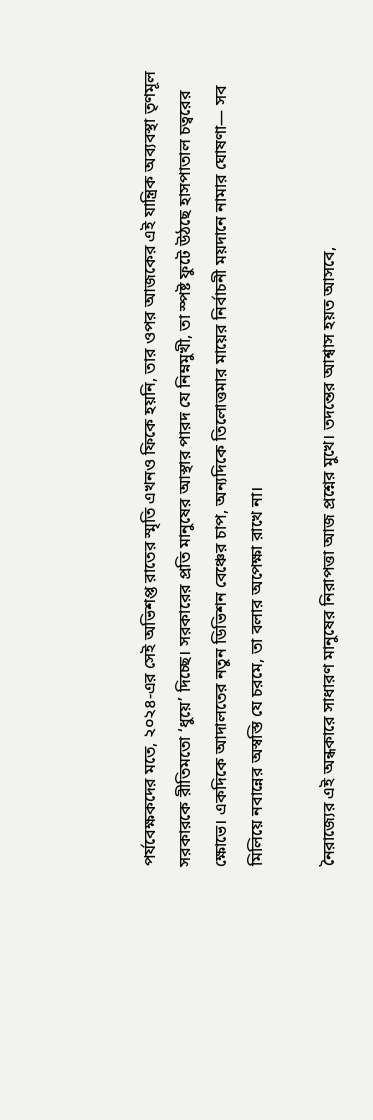পর্যবেক্ষকদের মতে, ২০২৪-এর সেই অভিশপ্ত রাতের স্মৃতি এখনও ফিকে হয়নি, তার ওপর আজকের এই যান্ত্রিক অব্যবস্থা তৃণমূল সরকারকে রীতিমতো ‘ধুয়ে’ দিচ্ছে। সরকারের প্রতি মানুষের আস্থার পারদ যে নিম্নমুখী, তা স্পষ্ট ফুটে উঠছে হাসপাতাল চত্বরের ক্ষোভে। একদিকে আদালতের নতুন ডিভিশন বেঞ্চের চাপ, অন্যদিকে তিলোত্তমার মায়ের নির্বাচনী ময়দানে নামার ঘোষণা— সব মিলিয়ে নবান্নের অস্বস্তি যে চরমে, তা বলার অপেক্ষা রাখে না।

নৈরাজ্যের এই অন্ধকারে সাধারণ মানুষের নিরাপত্তা আজ প্রশ্নের মুখে। তদন্তের আশ্বাস হয়ত আসবে,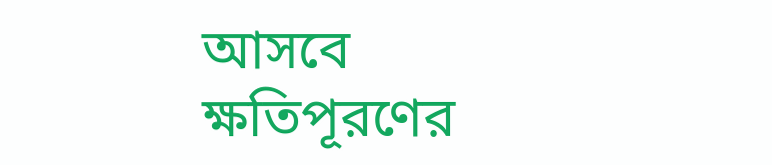আসবে ক্ষতিপূরণের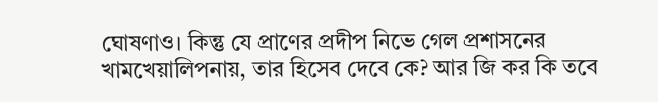ঘোষণাও। কিন্তু যে প্রাণের প্রদীপ নিভে গেল প্রশাসনের খামখেয়ালিপনায়, তার হিসেব দেবে কে? আর জি কর কি তবে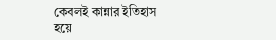কেবলই কান্নার ইতিহাস হয়ে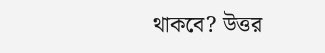থাকবে? উত্তর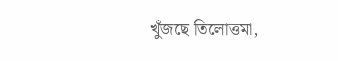খুঁজছে তিলোত্তমা,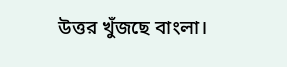উত্তর খুঁজছে বাংলা।